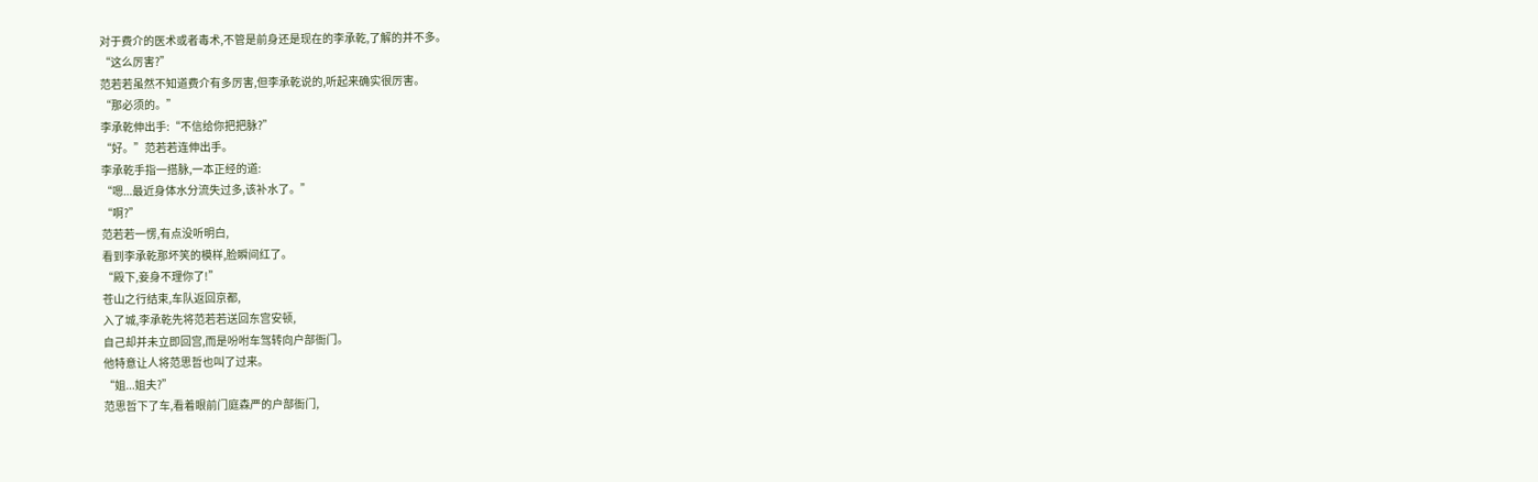对于费介的医术或者毒术,不管是前身还是现在的李承乾,了解的并不多。
“这么厉害?”
范若若虽然不知道费介有多厉害,但李承乾说的,听起来确实很厉害。
“那必须的。”
李承乾伸出手:“不信给你把把脉?”
“好。”范若若连伸出手。
李承乾手指一搭脉,一本正经的道:
“嗯...最近身体水分流失过多,该补水了。”
“啊?”
范若若一愣,有点没听明白,
看到李承乾那坏笑的模样,脸瞬间红了。
“殿下,妾身不理你了!”
苍山之行结束,车队返回京都,
入了城,李承乾先将范若若送回东宫安顿,
自己却并未立即回宫,而是吩咐车驾转向户部衙门。
他特意让人将范思哲也叫了过来。
“姐...姐夫?”
范思哲下了车,看着眼前门庭森严的户部衙门,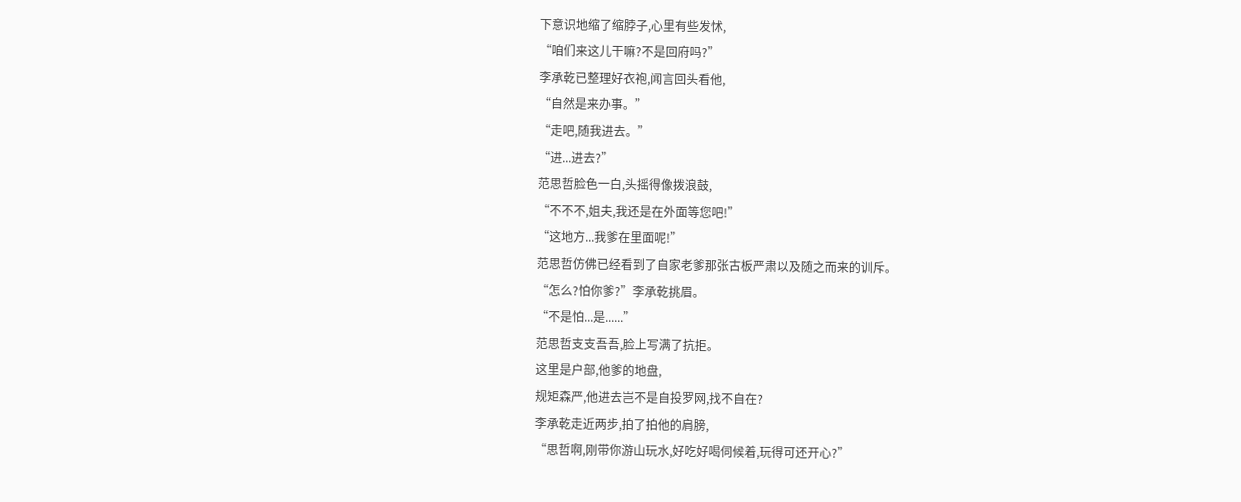下意识地缩了缩脖子,心里有些发怵,
“咱们来这儿干嘛?不是回府吗?”
李承乾已整理好衣袍,闻言回头看他,
“自然是来办事。”
“走吧,随我进去。”
“进...进去?”
范思哲脸色一白,头摇得像拨浪鼓,
“不不不,姐夫,我还是在外面等您吧!”
“这地方...我爹在里面呢!”
范思哲仿佛已经看到了自家老爹那张古板严肃以及随之而来的训斥。
“怎么?怕你爹?”李承乾挑眉。
“不是怕...是......”
范思哲支支吾吾,脸上写满了抗拒。
这里是户部,他爹的地盘,
规矩森严,他进去岂不是自投罗网,找不自在?
李承乾走近两步,拍了拍他的肩膀,
“思哲啊,刚带你游山玩水,好吃好喝伺候着,玩得可还开心?”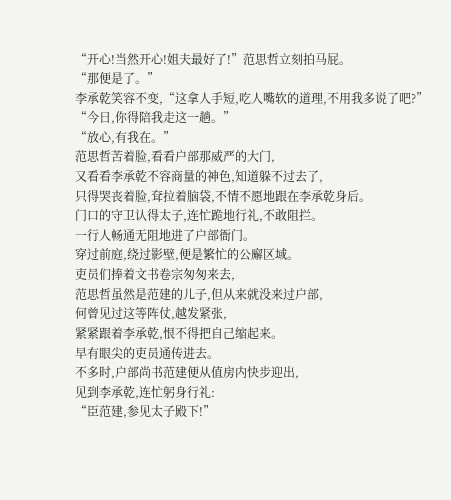“开心!当然开心!姐夫最好了!”范思哲立刻拍马屁。
“那便是了。”
李承乾笑容不变,“这拿人手短,吃人嘴软的道理,不用我多说了吧?”
“今日,你得陪我走这一趟。”
“放心,有我在。”
范思哲苦着脸,看看户部那威严的大门,
又看看李承乾不容商量的神色,知道躲不过去了,
只得哭丧着脸,耷拉着脑袋,不情不愿地跟在李承乾身后。
门口的守卫认得太子,连忙跪地行礼,不敢阻拦。
一行人畅通无阻地进了户部衙门。
穿过前庭,绕过影壁,便是繁忙的公廨区域。
吏员们捧着文书卷宗匆匆来去,
范思哲虽然是范建的儿子,但从来就没来过户部,
何曾见过这等阵仗,越发紧张,
紧紧跟着李承乾,恨不得把自己缩起来。
早有眼尖的吏员通传进去。
不多时,户部尚书范建便从值房内快步迎出,
见到李承乾,连忙躬身行礼:
“臣范建,参见太子殿下!”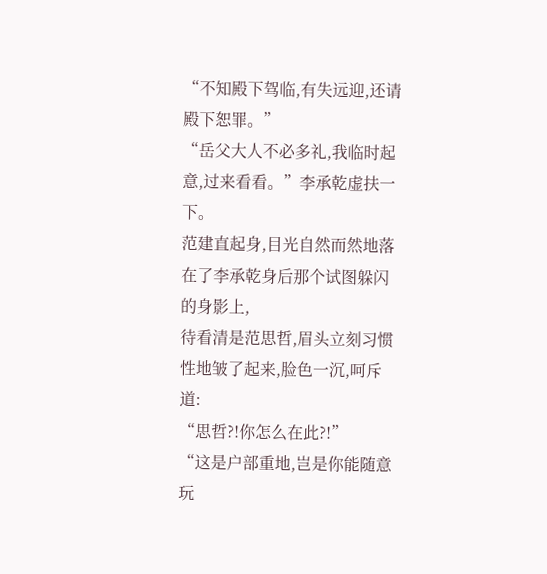“不知殿下驾临,有失远迎,还请殿下恕罪。”
“岳父大人不必多礼,我临时起意,过来看看。”李承乾虚扶一下。
范建直起身,目光自然而然地落在了李承乾身后那个试图躲闪的身影上,
待看清是范思哲,眉头立刻习惯性地皱了起来,脸色一沉,呵斥道:
“思哲?!你怎么在此?!”
“这是户部重地,岂是你能随意玩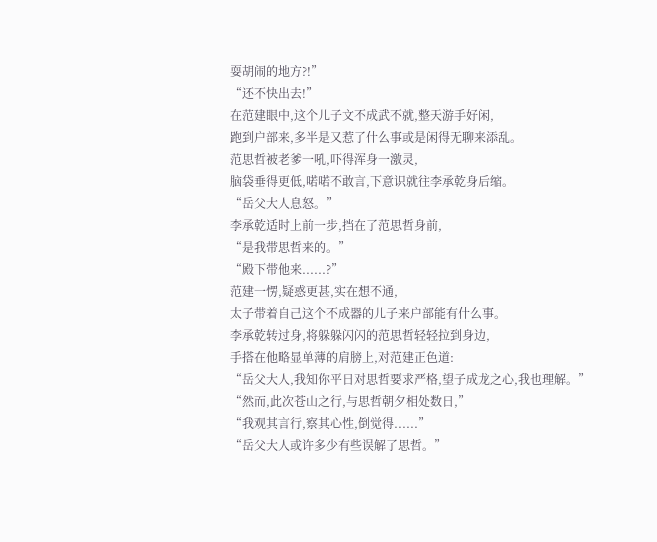耍胡闹的地方?!”
“还不快出去!”
在范建眼中,这个儿子文不成武不就,整天游手好闲,
跑到户部来,多半是又惹了什么事或是闲得无聊来添乱。
范思哲被老爹一吼,吓得浑身一激灵,
脑袋垂得更低,喏喏不敢言,下意识就往李承乾身后缩。
“岳父大人息怒。”
李承乾适时上前一步,挡在了范思哲身前,
“是我带思哲来的。”
“殿下带他来......?”
范建一愣,疑惑更甚,实在想不通,
太子带着自己这个不成器的儿子来户部能有什么事。
李承乾转过身,将躲躲闪闪的范思哲轻轻拉到身边,
手搭在他略显单薄的肩膀上,对范建正色道:
“岳父大人,我知你平日对思哲要求严格,望子成龙之心,我也理解。”
“然而,此次苍山之行,与思哲朝夕相处数日,”
“我观其言行,察其心性,倒觉得......”
“岳父大人或许多少有些误解了思哲。”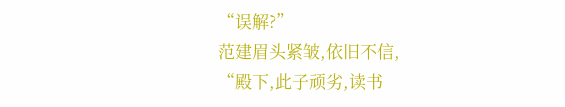“误解?”
范建眉头紧皱,依旧不信,
“殿下,此子顽劣,读书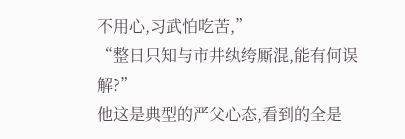不用心,习武怕吃苦,”
“整日只知与市井纨绔厮混,能有何误解?”
他这是典型的严父心态,看到的全是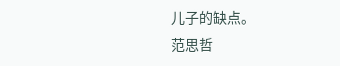儿子的缺点。
范思哲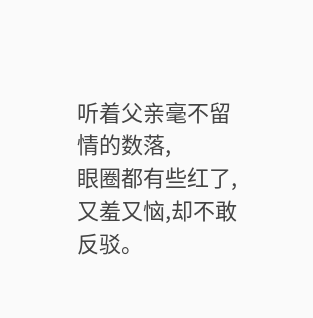听着父亲毫不留情的数落,
眼圈都有些红了,又羞又恼,却不敢反驳。